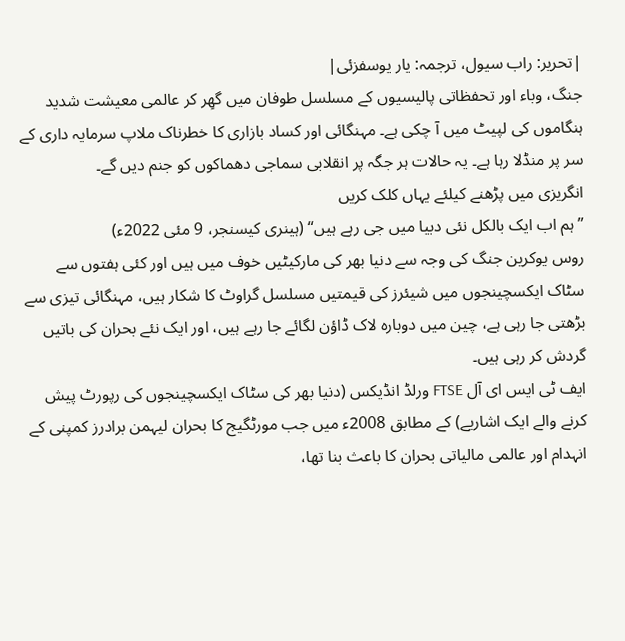|تحریر: راب سیول، ترجمہ: یار یوسفزئی|
جنگ، وباء اور تحفظاتی پالیسیوں کے مسلسل طوفان میں گھِر کر عالمی معیشت شدید ہنگاموں کی لپیٹ میں آ چکی ہے۔ مہنگائی اور کساد بازاری کا خطرناک ملاپ سرمایہ داری کے سر پر منڈلا رہا ہے۔ یہ حالات ہر جگہ پر انقلابی سماجی دھماکوں کو جنم دیں گے۔
انگریزی میں پڑھنے کیلئے یہاں کلک کریں
”ہم اب ایک بالکل نئی دبیا میں جی رہے ہیں“ (ہینری کیسنجر، 9 مئی 2022ء)
روس یوکرین جنگ کی وجہ سے دنیا بھر کی مارکیٹیں خوف میں ہیں اور کئی ہفتوں سے سٹاک ایکسچینجوں میں شیئرز کی قیمتیں مسلسل گراوٹ کا شکار ہیں، مہنگائی تیزی سے بڑھتی جا رہی ہے، چین میں دوبارہ لاک ڈاؤن لگائے جا رہے ہیں، اور ایک نئے بحران کی باتیں گردش کر رہی ہیں۔
ایف ٹی ایس ای آل FTSE ورلڈ انڈیکس (دنیا بھر کی سٹاک ایکسچینجوں کی رپورٹ پیش کرنے والے ایک اشاریے) کے مطابق 2008ء میں جب مورٹگیج کا بحران لیہمن برادرز کمپنی کے انہدام اور عالمی مالیاتی بحران کا باعث بنا تھا،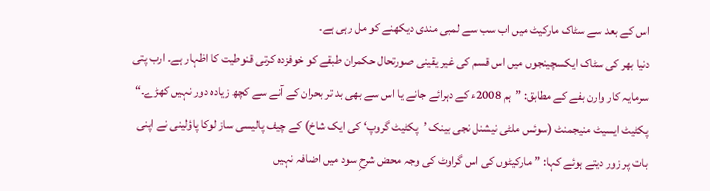اس کے بعد سے سٹاک مارکیٹ میں اب سب سے لمبی مندی دیکھنے کو مل رہی ہے۔
دنیا بھر کی سٹاک ایکسچینجوں میں اس قسم کی غیر یقینی صورتحال حکمران طبقے کو خوفزدہ کرتی قنوطیت کا اظہار ہے۔ ارب پتی سرمایہ کار وارن بفے کے مطابق: ”ہم 2008ء کے دہرائے جانے یا اس سے بھی بد تر بحران کے آنے سے کچھ زیادہ دور نہیں کھڑے۔“
پکٹیٹ ایسیٹ منیجمنٹ (سوئس ملٹی نیشنل نجی بینک ’پکٹیٹ گروپ‘ کی ایک شاخ) کے چیف پالیسی ساز لوکا پاؤلینی نے اپنی بات پر زور دیتے ہوئے کہا: ”مارکیٹوں کی اس گراوٹ کی وجہ محض شرحِ سود میں اضافہ نہیں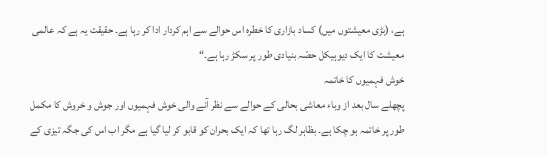ہے، (بڑی معیشتوں میں) کساد بازاری کا خطرہ اس حوالے سے اہم کردار ادا کر رہا ہے۔ حقیقت یہ ہے کہ عالمی معیشت کا ایک دیوہیکل حصّہ بنیادی طور پر سکڑ رہا ہے۔“
خوش فہمیوں کا خاتمہ
پچھلے سال بعد از وباء معاشی بحالی کے حوالے سے نظر آنے والی خوش فہمیوں اور جوش و خروش کا مکمل طور پر خاتمہ ہو چکا ہے۔ بظاہر لگ رہا تھا کہ ایک بحران کو قابو کر لیا گیا ہے مگر اب اس کی جگہ تیزی کے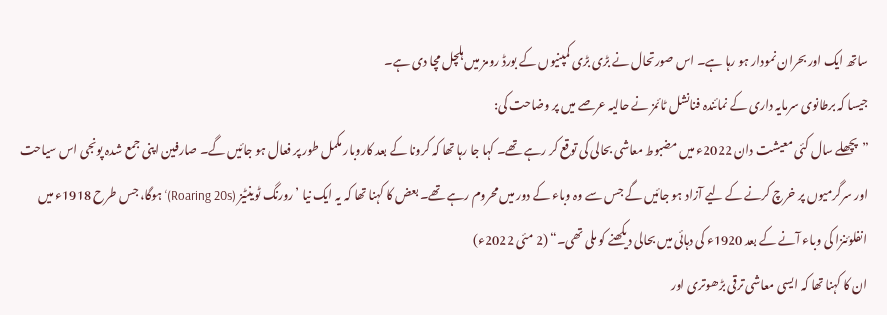ساتھ ایک اور بحران نمودار ہو رہا ہے۔ اس صورتحال نے بڑی بڑی کمپنیوں کے بورڈ رومز میں ہلچل مچا دی ہے۔
جیسا کہ برطانوی سرمایہ داری کے نمائندہ فنانشل ٹائمز نے حالیہ عرصے میں پر وضاحت کی:
”پچھلے سال کئی معیشت دان 2022ء میں مضبوط معاشی بحالی کی توقع کر رہے تھے۔ کہا جا رہا تھا کہ کرونا کے بعد کاروبار مکمل طور پر فعال ہو جائیں گے۔ صارفین اپنی جمع شدہ پونجی اس سیاحت اور سرگرمیوں پر خرچ کرنے کے لیے آزاد ہو جائیں گے جس سے وہ وباء کے دور میں محروم رہے تھے۔ بعض کا کہنا تھا کہ یہ ایک نیا ’رورنگ ٹوینٹیز (Roaring 20s)‘ ہوگا، جس طرح 1918ء میں انفلوئنزا کی وباء آنے کے بعد 1920ء کی دہائی میں بحالی دیکھنے کو ملی تھی۔“ (2 مئی 2022ء)
ان کا کہنا تھا کہ ایسی معاشی ترقی بڑھوتری اور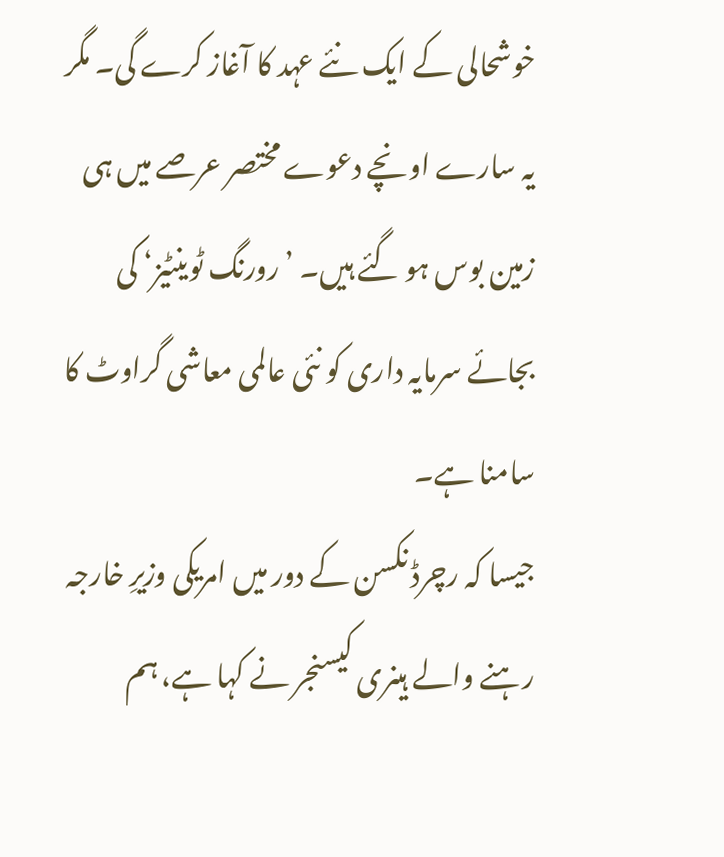خوشحالی کے ایک نئے عہد کا آغاز کرے گی۔ مگر یہ سارے اونچے دعوے مختصر عرصے میں ہی زمین بوس ہو گئے ہیں۔ ’رورنگ ٹوینٹیز‘ کی بجائے سرمایہ داری کو نئی عالمی معاشی گراوٹ کا سامنا ہے۔
جیسا کہ رچرڈ نکسن کے دور میں امریکی وزیرِ خارجہ رہنے والے ہینری کیسنجر نے کہا ہے، ہم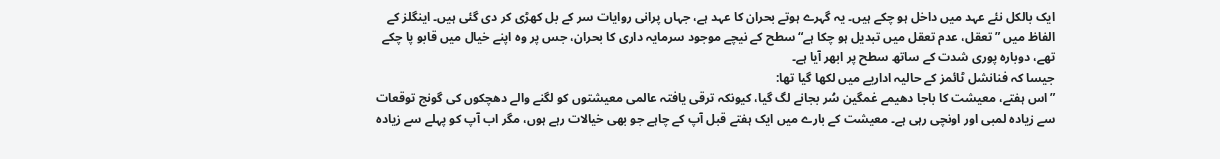ایک بالکل نئے عہد میں داخل ہو چکے ہیں۔ یہ گہرے ہوتے بحران کا عہد ہے، جہاں پرانی روایات سر کے بل کھڑی کر دی گئی ہیں۔ اینگلز کے الفاظ میں ”تعقل، عدم تعقل میں تبدیل ہو چکا ہے“ سطح کے نیچے موجود سرمایہ داری کا بحران، جس پر وہ اپنے خیال میں قابو پا چکے تھے، دوبارہ پوری شدت کے ساتھ سطح پر ابھر آیا ہے۔
جیسا کہ فنانشل ٹائمز کے حالیہ اداریے میں لکھا گیا تھا:
”اس ہفتے، معیشت کا باجا دھیمے غمگین سُر بجانے لگ گیا، کیونکہ ترقی یافتہ عالمی معیشتوں کو لگنے والے دھچکوں کی گونج توقعات سے زیادہ لمبی اور اونچی رہی ہے۔ معیشت کے بارے میں ایک ہفتے قبل آپ کے چاہے جو بھی خیالات رہے ہوں، مگر اب آپ کو پہلے سے زیادہ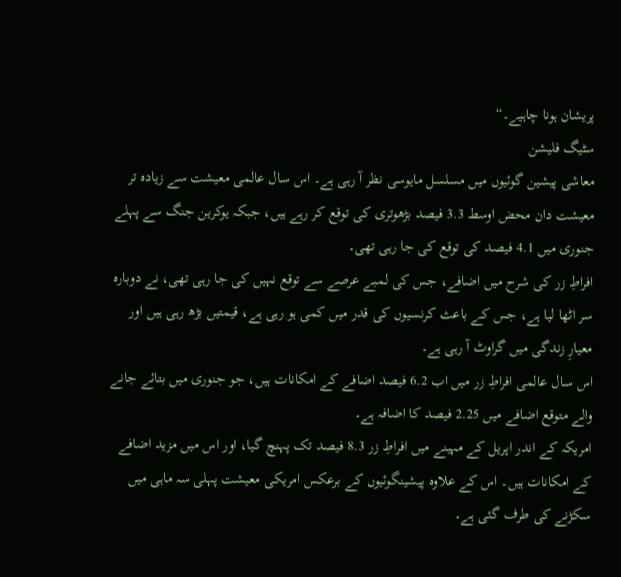پریشان ہونا چاہیے۔“
سٹیگ فلیشن
معاشی پیشین گوئیوں میں مسلسل مایوسی نظر آ رہی ہے۔ اس سال عالمی معیشت سے زیادہ تر معیشت دان محض اوسط 3.3 فیصد بڑھوتری کی توقع کر رہے ہیں، جبکہ یوکرین جنگ سے پہلے جنوری میں 4.1 فیصد کی توقع کی جا رہی تھی۔
افراطِ زر کی شرح میں اضافے، جس کی لمبے عرصے سے توقع نہیں کی جا رہی تھی، نے دوبارہ سر اٹھا لیا ہے، جس کے باعث کرنسیوں کی قدر میں کمی ہو رہی ہے، قیمتیں بڑھ رہی ہیں اور معیارِ زندگی میں گراوٹ آ رہی ہے۔
اس سال عالمی افراطِ زر میں اب 6.2 فیصد اضافے کے امکانات ہیں، جو جنوری میں بتائے جانے والے متوقع اضافے میں 2.25 فیصد کا اضافہ ہے۔
امریکہ کے اندر اپریل کے مہینے میں افراطِ زر 8.3 فیصد تک پہنچ گیا، اور اس میں مزید اضافے کے امکانات ہیں۔ اس کے علاوہ پیشینگوئیوں کے برعکس امریکی معیشت پہلی سہ ماہی میں سکڑنے کی طرف گئی ہے۔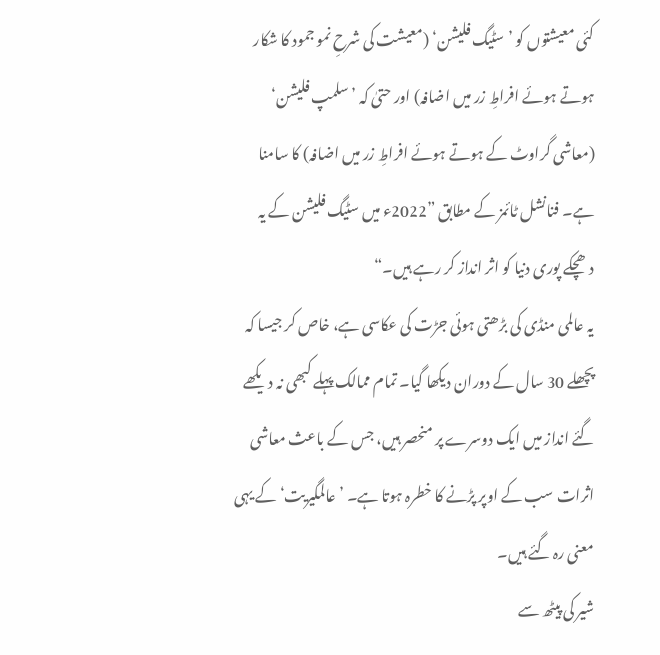کئی معیشتوں کو ’سٹیگ فلیشن‘ (معیشت کی شرحِ نمو جمود کا شکار ہوتے ہوئے افراطِ زر میں اضافہ) اور حتیٰ کہ ’سلمپ فلیشن‘ (معاشی گراوٹ کے ہوتے ہوئے افراطِ زر میں اضافہ) کا سامنا ہے۔ فنانشل ٹائمز کے مطابق ”2022ء میں سٹیگ فلیشن کے یہ دھچکے پوری دنیا کو اثر انداز کر رہے ہیں۔“
یہ عالمی منڈی کی بڑھتی ہوئی جڑت کی عکاسی ہے، خاص کر جیسا کہ پچھلے 30 سال کے دوران دیکھا گیا۔ تمام ممالک پہلے کبھی نہ دیکھے گئے انداز میں ایک دوسرے پر منحصر ہیں، جس کے باعث معاشی اثرات سب کے اوپر پڑنے کا خطرہ ہوتا ہے۔ ’عالمگیریت‘ کے یہی معنی رہ گئے ہیں۔
شیر کی پیٹھ سے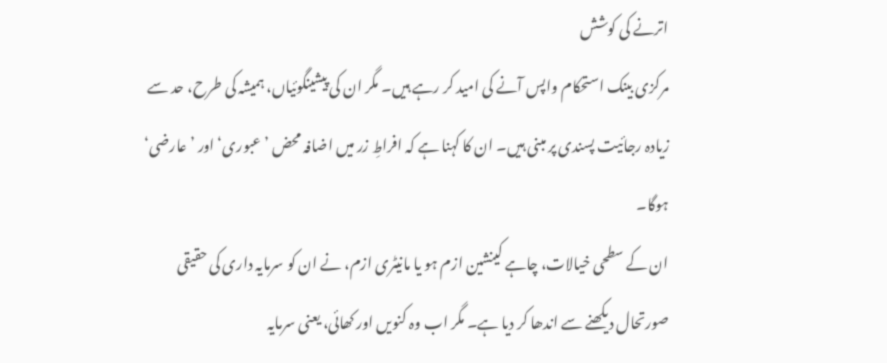اترنے کی کوشش
مرکزی بینک استحکام واپس آنے کی امید کر رہے ہیں۔ مگر ان کی پیشینگوئیاں، ہمیشہ کی طرح، حد سے زیادہ رجائیت پسندی پر مبنی ہیں۔ ان کا کہنا ہے کہ افراطِ زر میں اضافہ محض ’عبوری‘ اور ’عارضی‘ ہوگا۔
ان کے سطحی خیالات، چاہے کینشین ازم ہو یا مانیٹری ازم، نے ان کو سرمایہ داری کی حقیقی صورتحال دیکھنے سے اندھا کر دیا ہے۔ مگر اب وہ کنویں اور کھائی، یعنی سرمایہ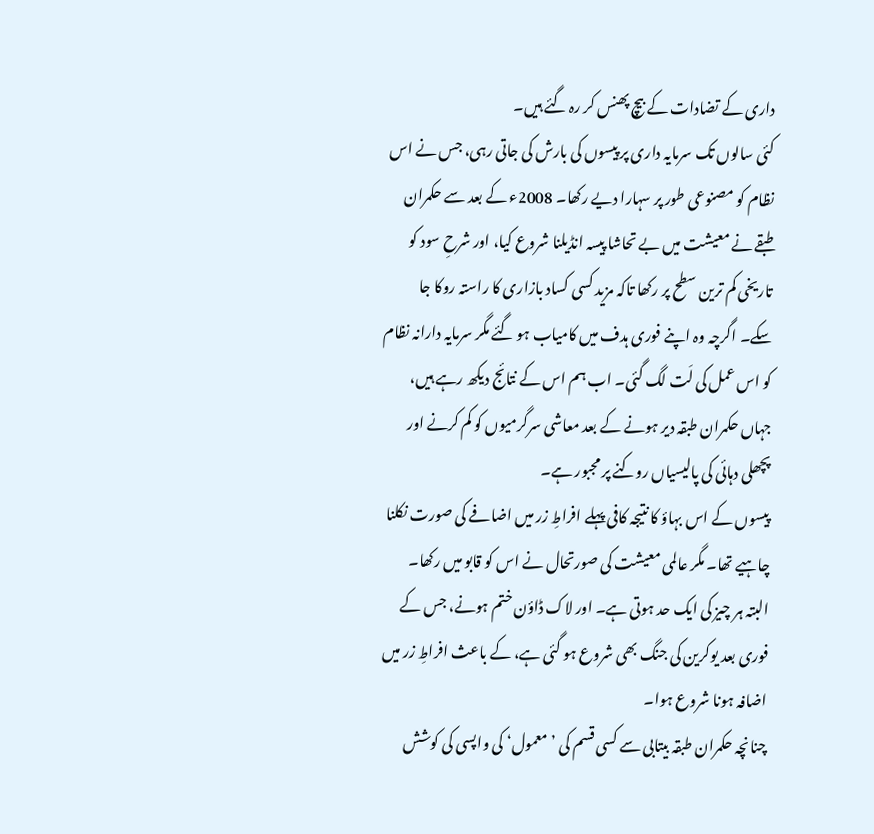داری کے تضادات کے بیچ پھنس کر رہ گئے ہیں۔
کئی سالوں تک سرمایہ داری پر پیسوں کی بارش کی جاتی رہی، جس نے اس نظام کو مصنوعی طور پر سہارا دیے رکھا۔ 2008ء کے بعد سے حکمران طبقے نے معیشت میں بے تحاشا پیسہ انڈیلنا شروع کیا، اور شرحِ سود کو تاریخی کم ترین سطح پر رکھا تاکہ مزید کسی کساد بازاری کا راستہ روکا جا سکے۔ اگرچہ وہ اپنے فوری ہدف میں کامیاب ہو گئے مگر سرمایہ دارانہ نظام کو اس عمل کی لَت لگ گئی۔ اب ہم اس کے نتائج دیکھ رہے ہیں، جہاں حکمران طبقہ دیر ہونے کے بعد معاشی سرگرمیوں کو کم کرنے اور پچھلی دہائی کی پالیسیاں روکنے پر مجبور ہے۔
پیسوں کے اس بہاؤ کا نتیجہ کافی پہلے افراطِ زر میں اضافے کی صورت نکلنا چاہیے تھا۔ مگر عالمی معیشت کی صورتحال نے اس کو قابو میں رکھا۔ البتہ ہر چیز کی ایک حد ہوتی ہے۔ اور لاک ڈاؤن ختم ہونے، جس کے فوری بعد یوکرین کی جنگ بھی شروع ہو گئی ہے، کے باعث افراطِ زر میں اضافہ ہونا شروع ہوا۔
چنانچہ حکمران طبقہ بیتابی سے کسی قسم کی ’معمول‘ کی واپسی کی کوشش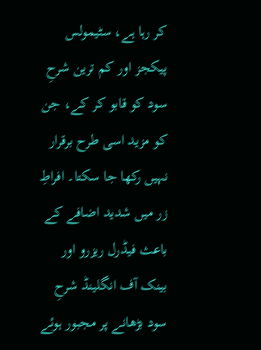کر رہا ہے، سٹیمولس پیکجز اور کم ترین شرحِ سود کو قابو کر کے، جن کو مزید اسی طرح برقرار نہیں رکھا جا سکتا۔ افراطِ زر میں شدید اضافے کے باعث فیڈرل ریزرو اور بینک آف انگلینڈ شرحِ سود بڑھانے پر مجبور ہوئے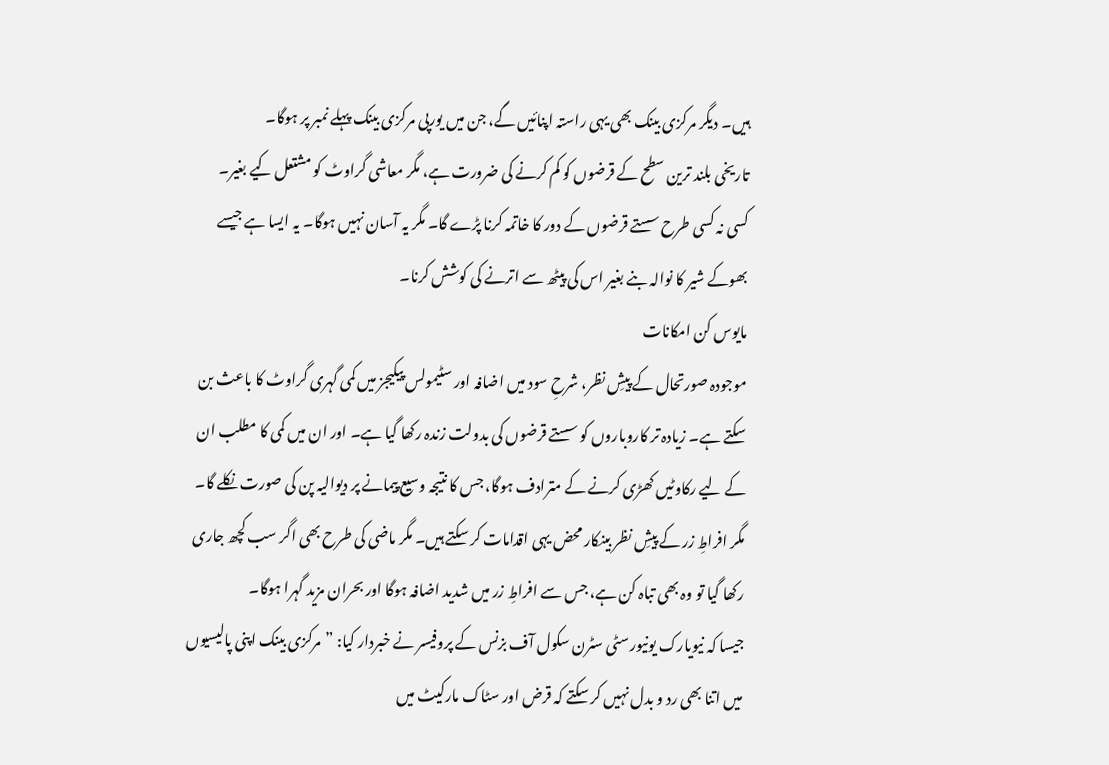ہیں۔ دیگر مرکزی بینک بھی یہی راستہ اپنائیں گے، جن میں یورپی مرکزی بینک پہلے نمبر پر ہوگا۔
تاریخی بلند ترین سطح کے قرضوں کو کم کرنے کی ضرورت ہے، مگر معاشی گراوٹ کو مشتعل کیے بغیر۔ کسی نہ کسی طرح سستے قرضوں کے دور کا خاتمہ کرنا پڑے گا۔ مگر یہ آسان نہیں ہوگا۔ یہ ایسا ہے جیسے بھوکے شیر کا نوالہ بنے بغیر اس کی پیٹھ سے اترنے کی کوشش کرنا۔
مایوس کن امکانات
موجودہ صورتحال کے پیشِ نظر، شرحِ سود میں اضافہ اور سٹیمولس پیکیجز میں کمی گہری گراوٹ کا باعث بن سکتے ہے۔ زیادہ تر کاروباروں کو سستے قرضوں کی بدولت زندہ رکھا گیا ہے۔ اور ان میں کمی کا مطلب ان کے لیے رکاوٹیں کھڑی کرنے کے مترادف ہوگا، جس کا نتیجہ وسیع پیمانے پر دیوالیہ پن کی صورت نکلے گا۔
مگر افراطِ زر کے پیشِ نظر بینکار محض یہی اقدامات کر سکتے ہیں۔ مگر ماضی کی طرح بھی اگر سب کچھ جاری رکھا گیا تو وہ بھی تباہ کن ہے، جس سے افراطِ زر میں شدید اضافہ ہوگا اور بحران مزید گہرا ہوگا۔
جیسا کہ نیویارک یونیورسٹی سٹرن سکول آف بزنس کے پروفیسر نے خبردار کیا: ”مرکزی بینک اپنی پالیسیوں میں اتنا بھی رد و بدل نہیں کر سکتے کہ قرض اور سٹاک مارکیٹ میں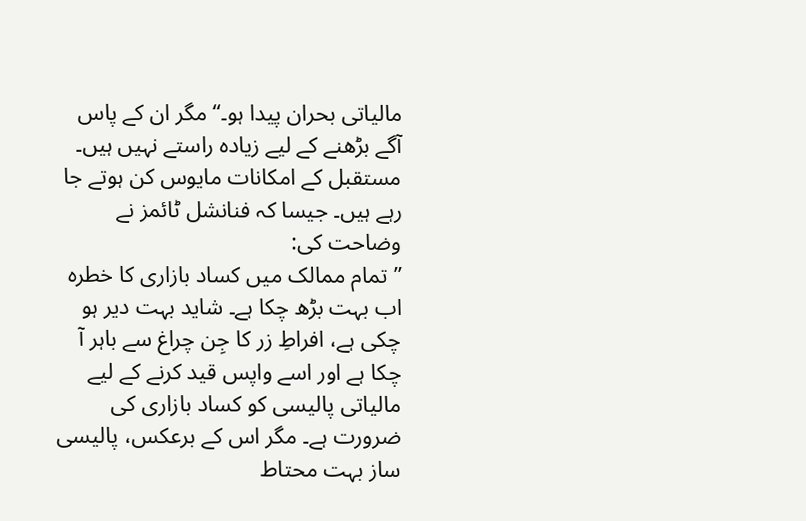مالیاتی بحران پیدا ہو۔“ مگر ان کے پاس آگے بڑھنے کے لیے زیادہ راستے نہیں ہیں۔
مستقبل کے امکانات مایوس کن ہوتے جا رہے ہیں۔ جیسا کہ فنانشل ٹائمز نے وضاحت کی:
”تمام ممالک میں کساد بازاری کا خطرہ اب بہت بڑھ چکا ہے۔ شاید بہت دیر ہو چکی ہے، افراطِ زر کا جِن چراغ سے باہر آ چکا ہے اور اسے واپس قید کرنے کے لیے مالیاتی پالیسی کو کساد بازاری کی ضرورت ہے۔ مگر اس کے برعکس، پالیسی ساز بہت محتاط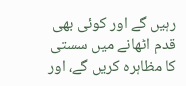رہیں گے اور کوئی بھی قدم اٹھانے میں سستی کا مظاہرہ کریں گے، اور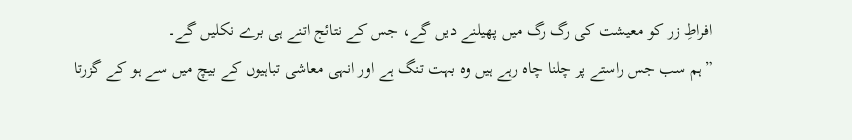افراطِ زر کو معیشت کی رگ رگ میں پھیلنے دیں گے، جس کے نتائج اتنے ہی برے نکلیں گے۔
”ہم سب جس راستے پر چلنا چاہ رہے ہیں وہ بہت تنگ ہے اور انہی معاشی تباہیوں کے بیچ میں سے ہو کے گزرتا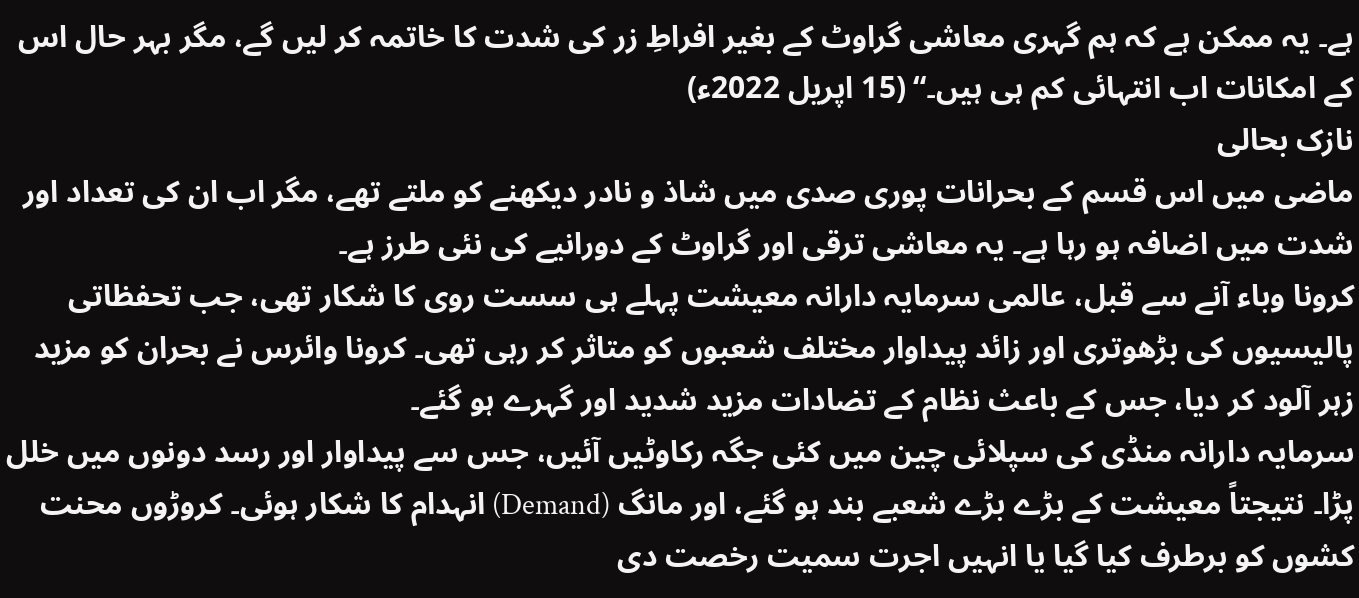ہے۔ یہ ممکن ہے کہ ہم گہری معاشی گراوٹ کے بغیر افراطِ زر کی شدت کا خاتمہ کر لیں گے، مگر بہر حال اس کے امکانات اب انتہائی کم ہی ہیں۔“ (15 اپریل 2022ء)
نازک بحالی
ماضی میں اس قسم کے بحرانات پوری صدی میں شاذ و نادر دیکھنے کو ملتے تھے، مگر اب ان کی تعداد اور شدت میں اضافہ ہو رہا ہے۔ یہ معاشی ترقی اور گراوٹ کے دورانیے کی نئی طرز ہے۔
کرونا وباء آنے سے قبل، عالمی سرمایہ دارانہ معیشت پہلے ہی سست روی کا شکار تھی، جب تحفظاتی پالیسیوں کی بڑھوتری اور زائد پیداوار مختلف شعبوں کو متاثر کر رہی تھی۔ کرونا وائرس نے بحران کو مزید زہر آلود کر دیا، جس کے باعث نظام کے تضادات مزید شدید اور گہرے ہو گئے۔
سرمایہ دارانہ منڈی کی سپلائی چین میں کئی جگہ رکاوٹیں آئیں، جس سے پیداوار اور رسد دونوں میں خلل پڑا۔ نتیجتاً معیشت کے بڑے بڑے شعبے بند ہو گئے، اور مانگ (Demand) انہدام کا شکار ہوئی۔ کروڑوں محنت کشوں کو برطرف کیا گیا یا انہیں اجرت سمیت رخصت دی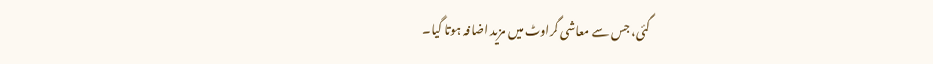گئی، جس سے معاشی گراوٹ میں مزید اضافہ ہوتا گیا۔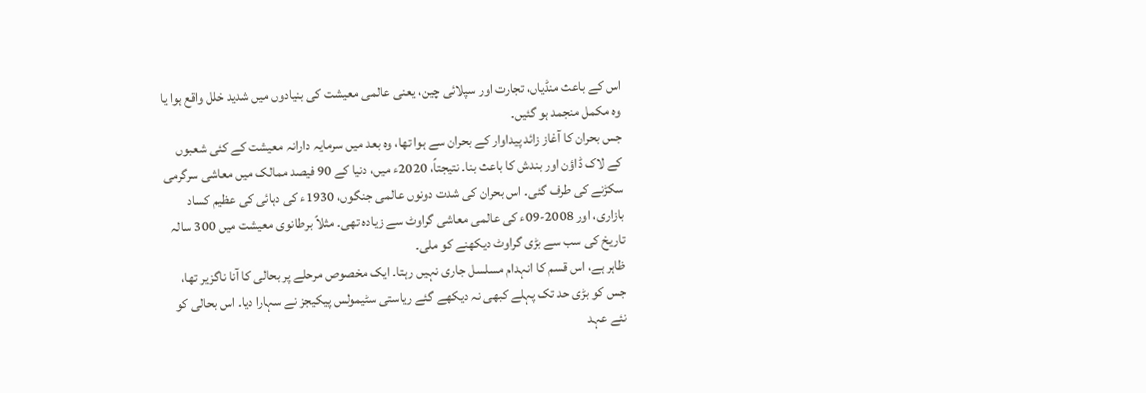اس کے باعث منڈیاں، تجارت اور سپلائی چین، یعنی عالمی معیشت کی بنیادوں میں شدید خلل واقع ہوا یا وہ مکمل منجمد ہو گئیں۔
جس بحران کا آغاز زائد پیداوار کے بحران سے ہوا تھا، وہ بعد میں سرمایہ دارانہ معیشت کے کئی شعبوں کے لاک ڈاؤن اور بندش کا باعث بنا۔ نتیجتاً، 2020ء میں، دنیا کے 90 فیصد ممالک میں معاشی سرگرمی سکڑنے کی طرف گئی۔ اس بحران کی شدت دونوں عالمی جنگوں، 1930ء کی دہائی کی عظیم کساد بازاری، اور 2008-09ء کی عالمی معاشی گراوٹ سے زیادہ تھی۔ مثلاً برطانوی معیشت میں 300 سالہ تاریخ کی سب سے بڑی گراوٹ دیکھنے کو ملی۔
ظاہر ہے، اس قسم کا انہدام مسلسل جاری نہیں رہتا۔ ایک مخصوص مرحلے پر بحالی کا آنا ناگزیر تھا، جس کو بڑی حد تک پہلے کبھی نہ دیکھے گئے ریاستی سٹیمولس پیکیجز نے سہارا دیا۔ اس بحالی کو نئے عہد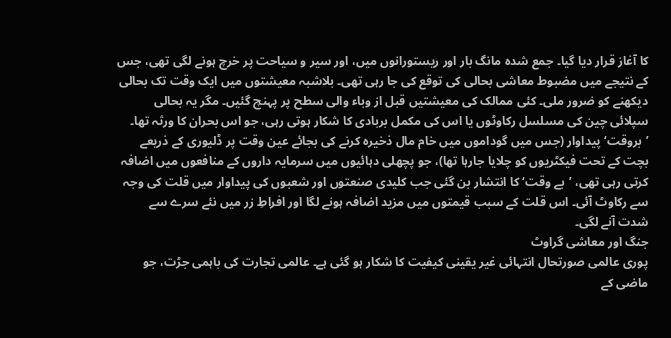کا آغاز قرار دیا گیا۔ جمع شدہ مانگ بار اور ریستورانوں میں، اور سیر و سیاحت پر خرچ ہونے لگی تھی، جس کے نتیجے میں مضبوط معاشی بحالی کی توقع کی جا رہی تھی۔ بلاشبہ معیشتوں میں ایک وقت تک بحالی دیکھنے کو ضرور ملی۔ کئی ممالک کی معیشتیں قبل از وباء والی سطح پر پہنچ گئیں۔ مگر یہ بحالی سپلائی چین کی مسلسل رکاوٹوں یا اس کی مکمل بربادی کا شکار ہوتی رہی، جو اس بحران کا ورثہ تھا۔ ’بروقت‘ پیداوار (جس میں گوداموں میں خام مال ذخیرہ کرنے کی بجائے عین وقت پر ڈلیوری کے ذریعے بچت کے تحت فیکٹریوں کو چلایا جارہا تھا)، جو پچھلی دہائیوں میں سرمایہ داروں کے منافعوں میں اضافہ کرتی رہی تھی، ’بے وقت‘ کا انتشار بن گئی جب کلیدی صنعتوں اور شعبوں کی پیداوار میں قلت کی وجہ سے رکاوٹ آئی۔ اس قلت کے سبب قیمتوں میں مزید اضافہ ہونے لگا اور افراطِ زر میں نئے سرے سے شدت آنے لگی۔
جنگ اور معاشی گراوٹ
پوری عالمی صورتحال انتہائی غیر یقینی کیفیت کا شکار ہو گئی ہے۔ عالمی تجارت کی باہمی جڑت، جو ماضی کے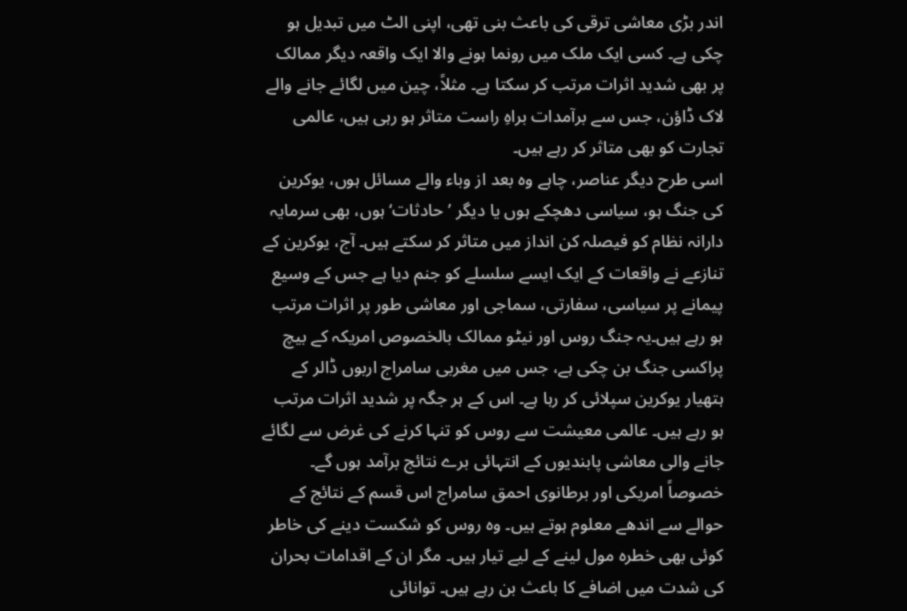اندر بڑی معاشی ترقی کی باعث بنی تھی، اپنی الٹ میں تبدیل ہو چکی ہے۔ کسی ایک ملک میں رونما ہونے والا ایک واقعہ دیگر ممالک پر بھی شدید اثرات مرتب کر سکتا ہے۔ مثلاً، چین میں لگائے جانے والے لاک ڈاؤن، جس سے برآمدات براہِ راست متاثر ہو رہی ہیں، عالمی تجارت کو بھی متاثر کر رہے ہیں۔
اسی طرح دیگر عناصر، چاہے وہ بعد از وباء والے مسائل ہوں، یوکرین کی جنگ ہو، سیاسی دھچکے ہوں یا دیگر ’حادثات‘ ہوں، بھی سرمایہ دارانہ نظام کو فیصلہ کن انداز میں متاثر کر سکتے ہیں۔ آج، یوکرین کے تنازعے نے واقعات کے ایک ایسے سلسلے کو جنم دیا ہے جس کے وسیع پیمانے پر سیاسی، سفارتی، سماجی اور معاشی طور پر اثرات مرتب ہو رہے ہیں۔یہ جنگ روس اور نیٹو ممالک بالخصوص امریکہ کے بیچ پراکسی جنگ بن چکی ہے، جس میں مغربی سامراج اربوں ڈالر کے ہتھیار یوکرین سپلائی کر رہا ہے۔ اس کے ہر جگہ پر شدید اثرات مرتب ہو رہے ہیں۔ عالمی معیشت سے روس کو تنہا کرنے کی غرض سے لگائے جانے والی معاشی پابندیوں کے انتہائی برے نتائج برآمد ہوں گے۔
خصوصاً امریکی اور برطانوی احمق سامراج اس قسم کے نتائج کے حوالے سے اندھے معلوم ہوتے ہیں۔ وہ روس کو شکست دینے کی خاطر کوئی بھی خطرہ مول لینے کے لیے تیار ہیں۔ مگر ان کے اقدامات بحران کی شدت میں اضافے کا باعث بن رہے ہیں۔ توانائی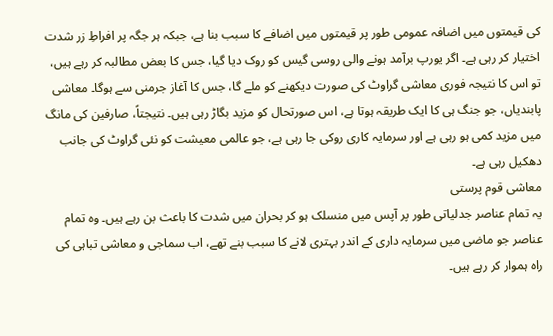کی قیمتوں میں اضافہ عمومی طور پر قیمتوں میں اضافے کا سبب بنا ہے، جبکہ ہر جگہ پر افراطِ زر شدت اختیار کر رہی ہے۔ اگر یورپ برآمد ہونے والی روسی گیس کو روک دیا گیا، جس کا بعض مطالبہ کر رہے ہیں، تو اس کا نتیجہ فوری معاشی گراوٹ کی صورت دیکھنے کو ملے گا، جس کا آغاز جرمنی سے ہوگا۔ معاشی پابندیاں، جو جنگ ہی کا ایک طریقہ ہوتا ہے، اس صورتحال کو مزید بگاڑ رہی ہیں۔ نتیجتاً، صارفین کی مانگ میں مزید کمی ہو رہی ہے اور سرمایہ کاری روکی جا رہی ہے، جو عالمی معیشت کو نئی گراوٹ کی جانب دھکیل رہی ہے۔
معاشی قوم پرستی
یہ تمام عناصر جدلیاتی طور پر آپس میں منسلک ہو کر بحران میں شدت کا باعث بن رہے ہیں۔ وہ تمام عناصر جو ماضی میں سرمایہ داری کے اندر بہتری لانے کا سبب بنے تھے، اب سماجی و معاشی تباہی کی راہ ہموار کر رہے ہیں۔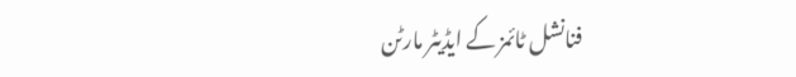فنانشل ٹائمز کے ایڈیٹر مارٹن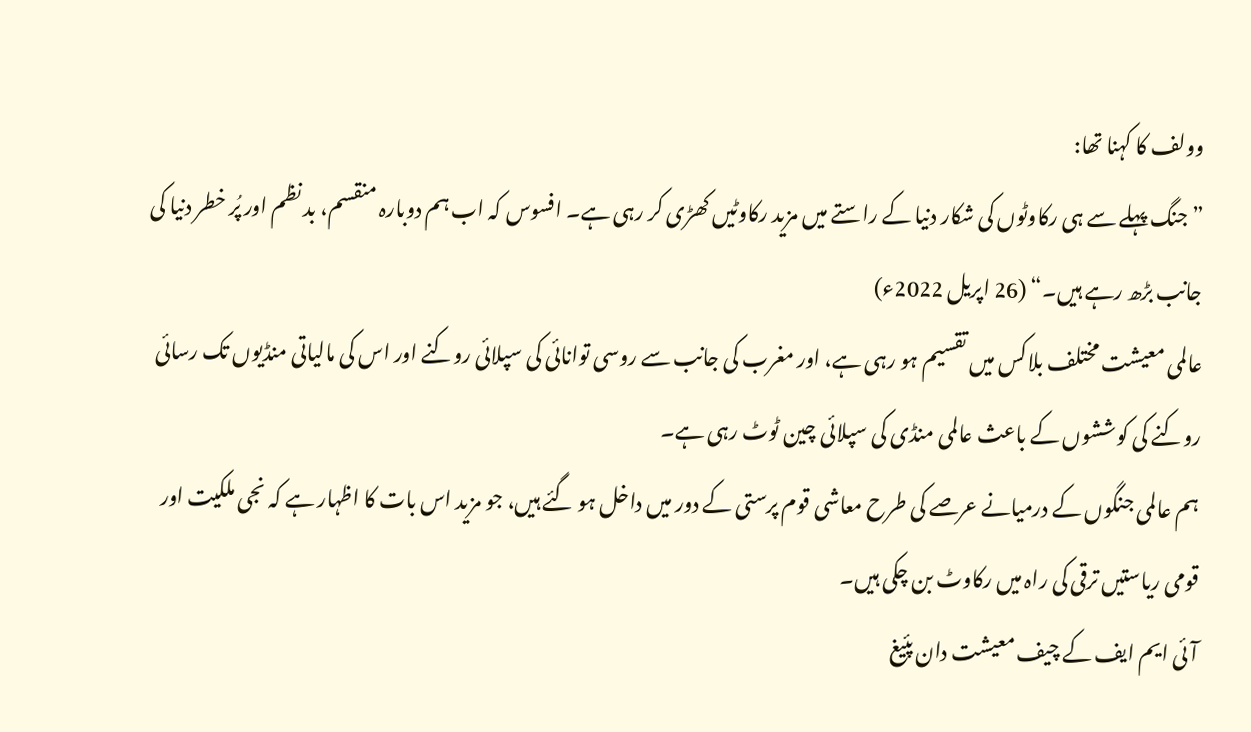وولف کا کہنا تھا:
”جنگ پہلے سے ہی رکاوٹوں کی شکار دنیا کے راستے میں مزید رکاوٹیں کھڑی کر رہی ہے۔ افسوس کہ اب ہم دوبارہ منقسم، بد نظم اور پُر خطر دنیا کی جانب بڑھ رہے ہیں۔“ (26 اپریل 2022ء)
عالمی معیشت مختلف بلاکس میں تقسیم ہو رہی ہے، اور مغرب کی جانب سے روسی توانائی کی سپلائی روکنے اور اس کی مالیاتی منڈیوں تک رسائی روکنے کی کوششوں کے باعث عالمی منڈی کی سپلائی چین ٹوٹ رہی ہے۔
ہم عالمی جنگوں کے درمیانے عرصے کی طرح معاشی قوم پرستی کے دور میں داخل ہو گئے ہیں، جو مزید اس بات کا اظہار ہے کہ نجی ملکیت اور قومی ریاستیں ترقی کی راہ میں رکاوٹ بن چکی ہیں۔
آئی ایم ایف کے چیف معیشت دان پئیغ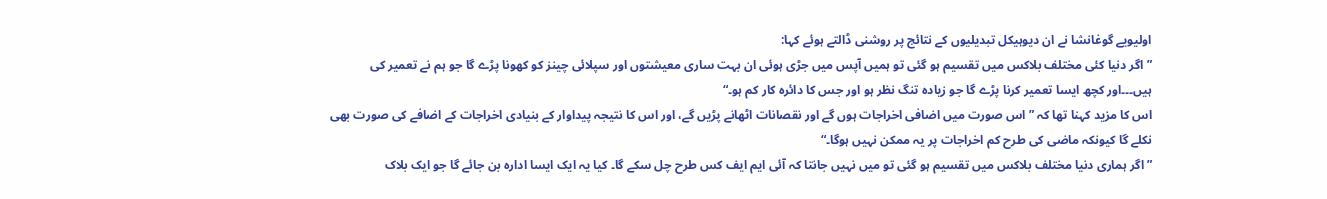اولیویے گوغانشا نے ان دیوہیکل تبدیلیوں کے نتائج پر روشنی ڈالتے ہوئے کہا:
”اگر دنیا کئی مختلف بلاکس میں تقسیم ہو گئی تو ہمیں آپس میں جڑی ہوئی ان بہت ساری معیشتوں اور سپلائی چینز کو کھونا پڑے گا جو ہم نے تعمیر کی ہیں۔۔۔اور کچھ ایسا تعمیر کرنا پڑے گا جو زیادہ تنگ نظر ہو اور جس کا دائرہ کار کم ہو۔“
اس کا مزید کہنا تھا کہ ”اس صورت میں اضافی اخراجات ہوں گے اور نقصانات اٹھانے پڑیں گے، اور اس کا نتیجہ پیداوار کے بنیادی اخراجات کے اضافے کی صورت بھی نکلے گا کیونکہ ماضی کی طرح کم اخراجات پر یہ ممکن نہیں ہوگا۔“
”اگر ہماری دنیا مختلف بلاکس میں تقسیم ہو گئی تو میں نہیں جانتا کہ آئی ایم ایف کس طرح چل سکے گا۔ کیا یہ ایک ایسا ادارہ بن جائے گا جو ایک بلاک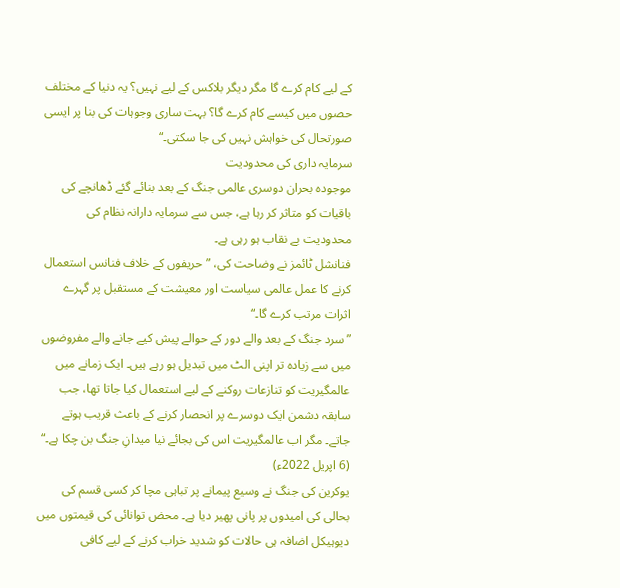کے لیے کام کرے گا مگر دیگر بلاکس کے لیے نہیں؟ یہ دنیا کے مختلف حصوں میں کیسے کام کرے گا؟ بہت ساری وجوہات کی بنا پر ایسی صورتحال کی خواہش نہیں کی جا سکتی۔“
سرمایہ داری کی محدودیت
موجودہ بحران دوسری عالمی جنگ کے بعد بنائے گئے ڈھانچے کی باقیات کو متاثر کر رہا ہے، جس سے سرمایہ دارانہ نظام کی محدودیت بے نقاب ہو رہی ہے۔
فنانشل ٹائمز نے وضاحت کی، ”حریفوں کے خلاف فنانس استعمال کرنے کا عمل عالمی سیاست اور معیشت کے مستقبل پر گہرے اثرات مرتب کرے گا۔“
”سرد جنگ کے بعد والے دور کے حوالے پیش کیے جانے والے مفروضوں میں سے زیادہ تر اپنی الٹ میں تبدیل ہو رہے ہیں۔ ایک زمانے میں عالمگیریت کو تنازعات روکنے کے لیے استعمال کیا جاتا تھا، جب سابقہ دشمن ایک دوسرے پر انحصار کرنے کے باعث قریب ہوتے جاتے۔ مگر اب عالمگیریت اس کی بجائے نیا میدانِ جنگ بن چکا ہے۔“ (6 اپریل 2022ء)
یوکرین کی جنگ نے وسیع پیمانے پر تباہی مچا کر کسی قسم کی بحالی کی امیدوں پر پانی پھیر دیا ہے۔ محض توانائی کی قیمتوں میں دیوہیکل اضافہ ہی حالات کو شدید خراب کرنے کے لیے کافی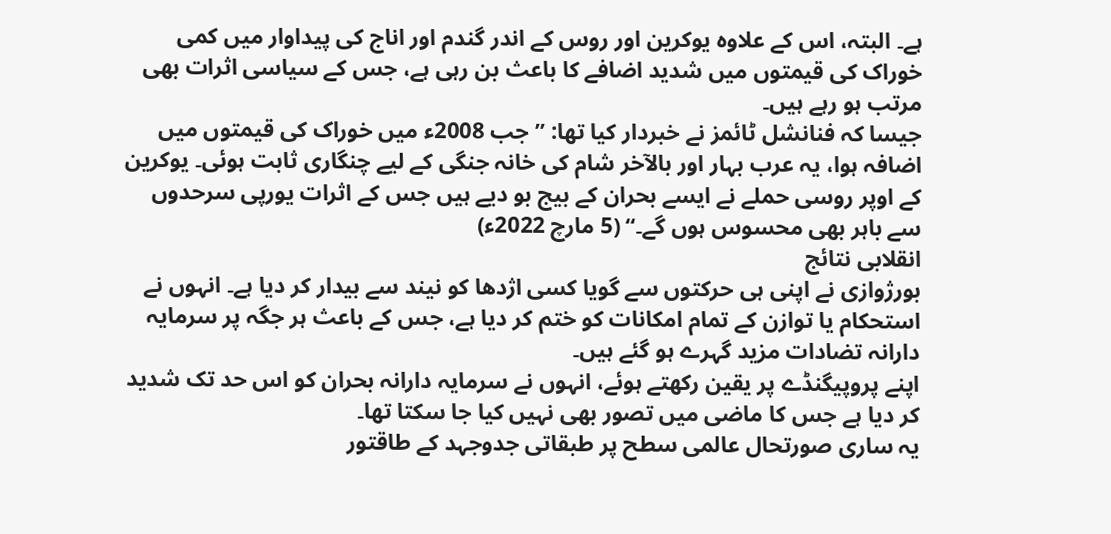ہے۔ البتہ، اس کے علاوہ یوکرین اور روس کے اندر گندم اور اناج کی پیداوار میں کمی خوراک کی قیمتوں میں شدید اضافے کا باعث بن رہی ہے، جس کے سیاسی اثرات بھی مرتب ہو رہے ہیں۔
جیسا کہ فنانشل ٹائمز نے خبردار کیا تھا: ”جب 2008ء میں خوراک کی قیمتوں میں اضافہ ہوا، یہ عرب بہار اور بالآخر شام کی خانہ جنگی کے لیے چنگاری ثابت ہوئی۔ یوکرین کے اوپر روسی حملے نے ایسے بحران کے بیج بو دیے ہیں جس کے اثرات یورپی سرحدوں سے باہر بھی محسوس ہوں گے۔“ (5 مارچ 2022ء)
انقلابی نتائج
بورژوازی نے اپنی ہی حرکتوں سے گویا کسی اژدھا کو نیند سے بیدار کر دیا ہے۔ انہوں نے استحکام یا توازن کے تمام امکانات کو ختم کر دیا ہے، جس کے باعث ہر جگہ پر سرمایہ دارانہ تضادات مزید گہرے ہو گئے ہیں۔
اپنے پروپیگنڈے پر یقین رکھتے ہوئے، انہوں نے سرمایہ دارانہ بحران کو اس حد تک شدید کر دیا ہے جس کا ماضی میں تصور بھی نہیں کیا جا سکتا تھا۔
یہ ساری صورتحال عالمی سطح پر طبقاتی جدوجہد کے طاقتور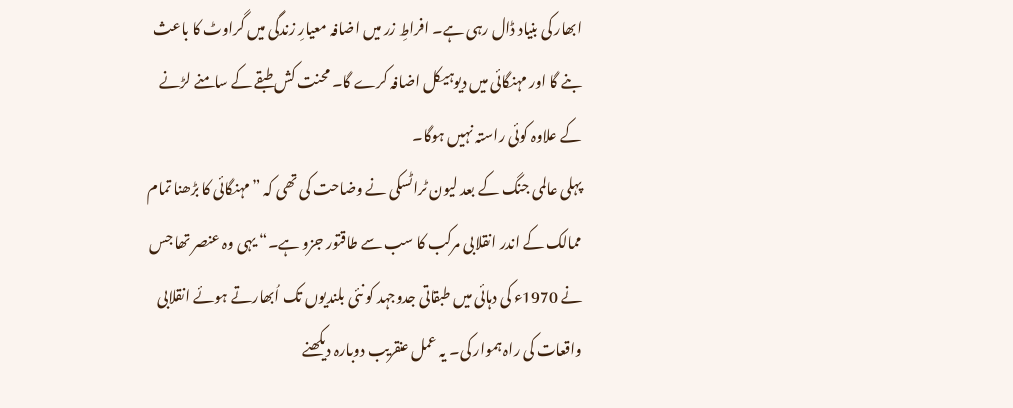ابھار کی بنیاد ڈال رہی ہے۔ افراطِ زر میں اضافہ معیارِ زندگی میں گراوٹ کا باعث بنے گا اور مہنگائی میں دیوہیکل اضافہ کرے گا۔ محنت کش طبقے کے سامنے لڑنے کے علاوہ کوئی راستہ نہیں ہوگا۔
پہلی عالمی جنگ کے بعد لیون ٹراٹسکی نے وضاحت کی تھی کہ ”مہنگائی کا بڑھنا تمام ممالک کے اندر انقلابی مرکب کا سب سے طاقتور جزو ہے۔“ یہی وہ عنصر تھا جس نے 1970ء کی دہائی میں طبقاتی جدوجہد کو نئی بلندیوں تک اُبھارتے ہوئے انقلابی واقعات کی راہ ہموار کی۔ یہ عمل عنقریب دوبارہ دیکھنے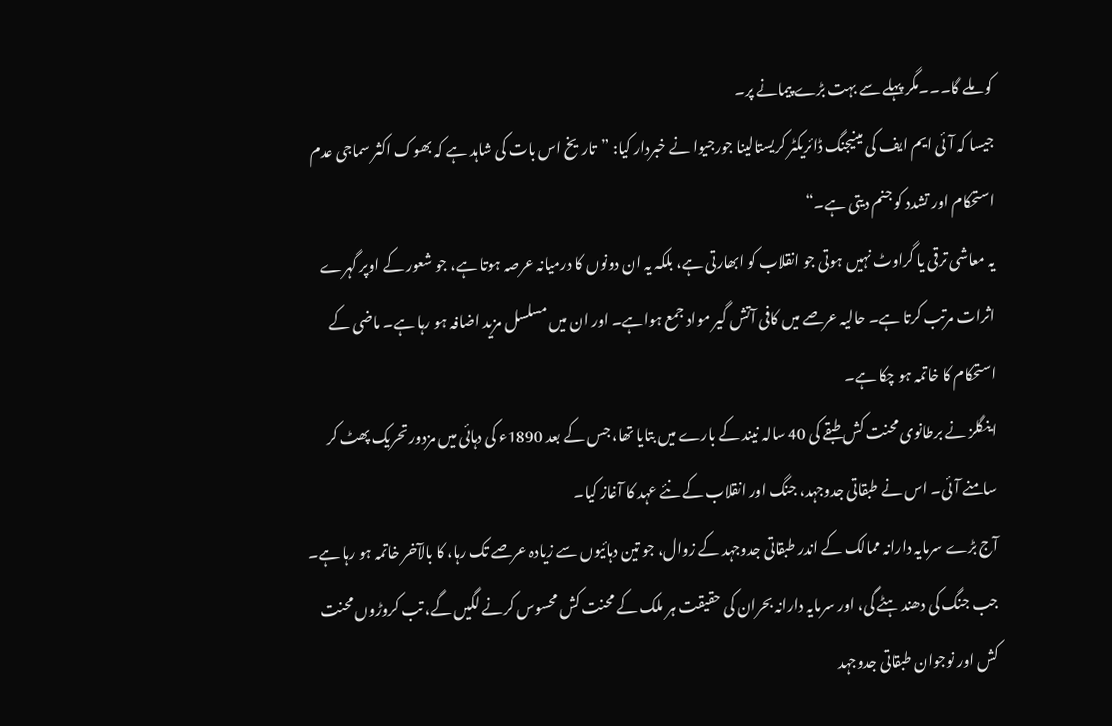کو ملے گا۔۔۔مگر پہلے سے بہت بڑے پیمانے پر۔
جیسا کہ آئی ایم ایف کی مینیجنگ ڈائریکٹر کریستالینا جورجیوا نے خبردار کیا: ”تاریخ اس بات کی شاہد ہے کہ بھوک اکثر سماجی عدم استحکام اور تشدد کو جنم دیتی ہے۔“
یہ معاشی ترقی یا گراوٹ نہیں ہوتی جو انقلاب کو ابھارتی ہے، بلکہ یہ ان دونوں کا درمیانہ عرصہ ہوتا ہے، جو شعور کے اوپر گہرے اثرات مرتب کرتا ہے۔ حالیہ عرصے میں کافی آتش گیر مواد جمع ہواہے۔ اور ان میں مسلسل مزید اضافہ ہو رہا ہے۔ ماضی کے استحکام کا خاتمہ ہو چکا ہے۔
اینگلز نے برطانوی محنت کش طبقے کی 40 سالہ نیند کے بارے میں بتایا تھا، جس کے بعد 1890ء کی دہائی میں مزدور تحریک پھٹ کر سامنے آئی۔ اس نے طبقاتی جدوجہد، جنگ اور انقلاب کے نئے عہد کا آغاز کیا۔
آج بڑے سرمایہ دارانہ ممالک کے اندر طبقاتی جدوجہد کے زوال، جو تین دہائیوں سے زیادہ عرصے تک رہا، کا بالآخر خاتمہ ہو رہا ہے۔ جب جنگ کی دھند ہٹے گی، اور سرمایہ دارانہ بحران کی حقیقت ہر ملک کے محنت کش محسوس کرنے لگیں گے، تب کروڑوں محنت کش اور نوجوان طبقاتی جدوجہد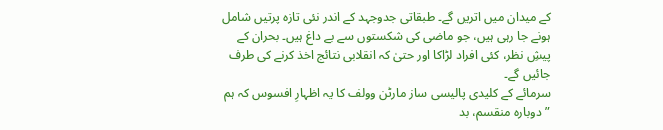کے میدان میں اتریں گے۔ طبقاتی جدوجہد کے اندر نئی تازہ پرتیں شامل ہونے جا رہی ہیں، جو ماضی کی شکستوں سے بے داغ ہیں۔ بحران کے پیشِ نظر، کئی افراد لڑاکا اور حتیٰ کہ انقلابی نتائج اخذ کرنے کی طرف جائیں گے۔
سرمائے کے کلیدی پالیسی ساز مارٹن وولف کا یہ اظہارِ افسوس کہ ہم ”دوبارہ منقسم، بد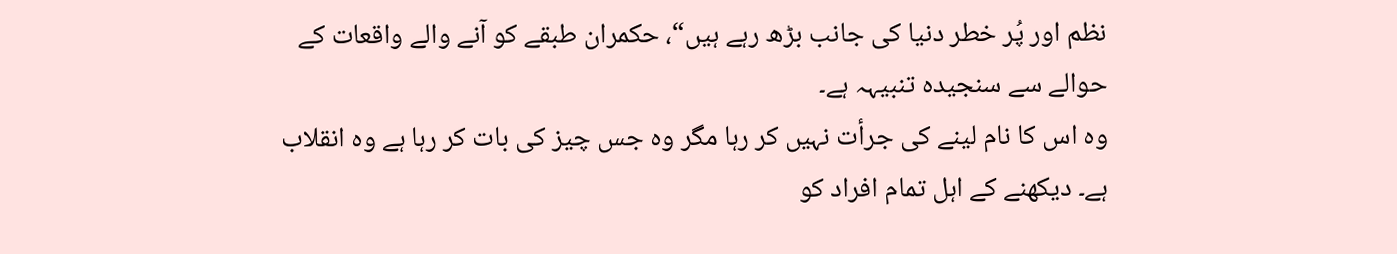نظم اور پُر خطر دنیا کی جانب بڑھ رہے ہیں“، حکمران طبقے کو آنے والے واقعات کے حوالے سے سنجیدہ تنبیہہ ہے۔
وہ اس کا نام لینے کی جرأت نہیں کر رہا مگر وہ جس چیز کی بات کر رہا ہے وہ انقلاب ہے۔ دیکھنے کے اہل تمام افراد کو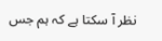نظر آ سکتا ہے کہ ہم جس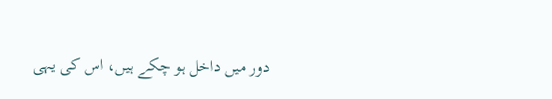دور میں داخل ہو چکے ہیں، اس کی یہی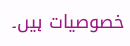خصوصیات ہیں۔